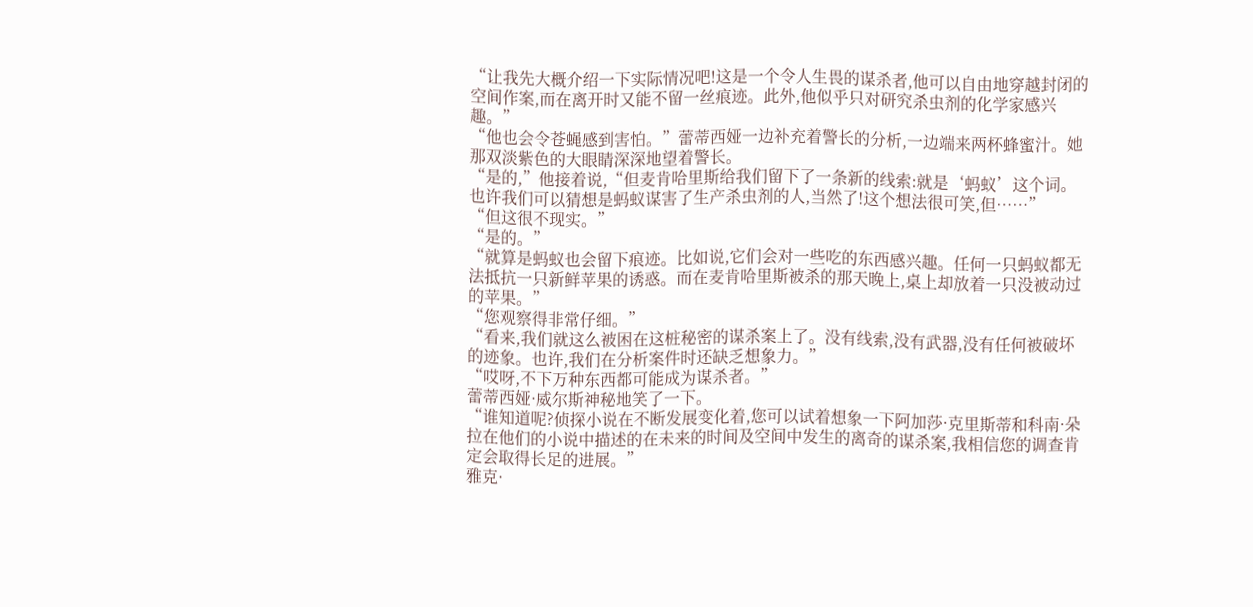“让我先大概介绍一下实际情况吧!这是一个令人生畏的谋杀者,他可以自由地穿越封闭的空间作案,而在离开时又能不留一丝痕迹。此外,他似乎只对研究杀虫剂的化学家感兴趣。”
“他也会令苍蝇感到害怕。”蕾蒂西娅一边补充着警长的分析,一边端来两杯蜂蜜汁。她那双淡紫色的大眼睛深深地望着警长。
“是的,”他接着说,“但麦肯哈里斯给我们留下了一条新的线索:就是‘蚂蚁’这个词。也许我们可以猜想是蚂蚁谋害了生产杀虫剂的人,当然了!这个想法很可笑,但……”
“但这很不现实。”
“是的。”
“就算是蚂蚁也会留下痕迹。比如说,它们会对一些吃的东西感兴趣。任何一只蚂蚁都无法抵抗一只新鲜苹果的诱惑。而在麦肯哈里斯被杀的那天晚上,桌上却放着一只没被动过的苹果。”
“您观察得非常仔细。”
“看来,我们就这么被困在这桩秘密的谋杀案上了。没有线索,没有武器,没有任何被破坏的迹象。也许,我们在分析案件时还缺乏想象力。”
“哎呀,不下万种东西都可能成为谋杀者。”
蕾蒂西娅·威尔斯神秘地笑了一下。
“谁知道呢?侦探小说在不断发展变化着,您可以试着想象一下阿加莎·克里斯蒂和科南·朵拉在他们的小说中描述的在未来的时间及空间中发生的离奇的谋杀案,我相信您的调查肯定会取得长足的进展。”
雅克·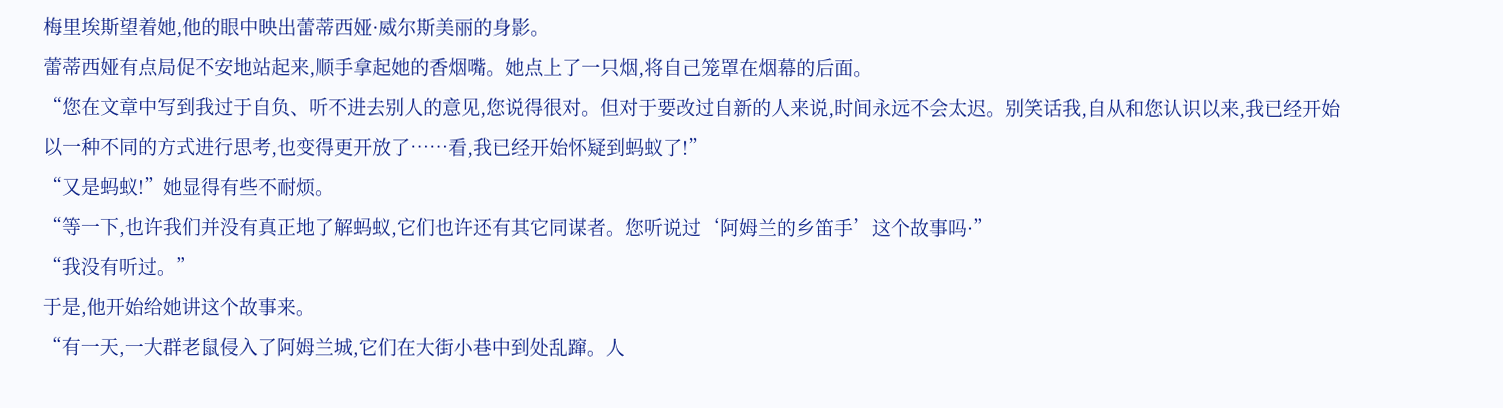梅里埃斯望着她,他的眼中映出蕾蒂西娅·威尔斯美丽的身影。
蕾蒂西娅有点局促不安地站起来,顺手拿起她的香烟嘴。她点上了一只烟,将自己笼罩在烟幕的后面。
“您在文章中写到我过于自负、听不进去别人的意见,您说得很对。但对于要改过自新的人来说,时间永远不会太迟。别笑话我,自从和您认识以来,我已经开始以一种不同的方式进行思考,也变得更开放了……看,我已经开始怀疑到蚂蚁了!”
“又是蚂蚁!”她显得有些不耐烦。
“等一下,也许我们并没有真正地了解蚂蚁,它们也许还有其它同谋者。您听说过‘阿姆兰的乡笛手’这个故事吗·”
“我没有听过。”
于是,他开始给她讲这个故事来。
“有一天,一大群老鼠侵入了阿姆兰城,它们在大街小巷中到处乱蹿。人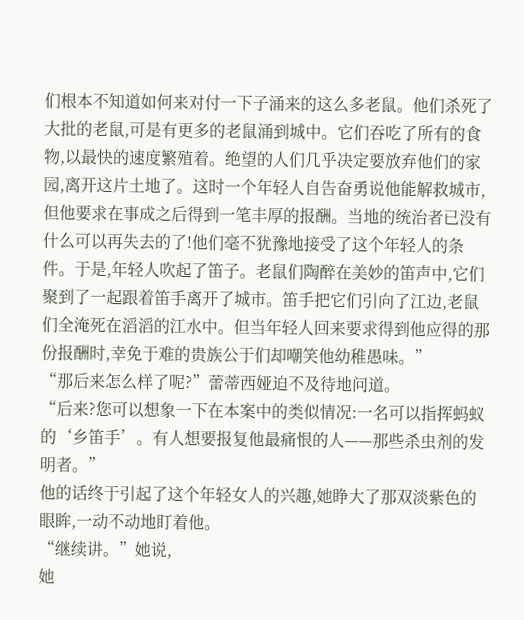们根本不知道如何来对付一下子涌来的这么多老鼠。他们杀死了大批的老鼠,可是有更多的老鼠涌到城中。它们吞吃了所有的食物,以最快的速度繁殖着。绝望的人们几乎决定要放弃他们的家园,离开这片土地了。这时一个年轻人自告奋勇说他能解救城市,但他要求在事成之后得到一笔丰厚的报酬。当地的统治者已没有什么可以再失去的了!他们毫不犹豫地接受了这个年轻人的条件。于是,年轻人吹起了笛子。老鼠们陶醉在美妙的笛声中,它们聚到了一起跟着笛手离开了城市。笛手把它们引向了江边,老鼠们全淹死在滔滔的江水中。但当年轻人回来要求得到他应得的那份报酬时,幸免于难的贵族公于们却嘲笑他幼稚愚味。”
“那后来怎么样了呢?”蕾蒂西娅迫不及待地问道。
“后来?您可以想象一下在本案中的类似情况:一名可以指挥蚂蚁的‘乡笛手’。有人想要报复他最痛恨的人——那些杀虫剂的发明者。”
他的话终于引起了这个年轻女人的兴趣,她睁大了那双淡紫色的眼眸,一动不动地盯着他。
“继续讲。”她说,
她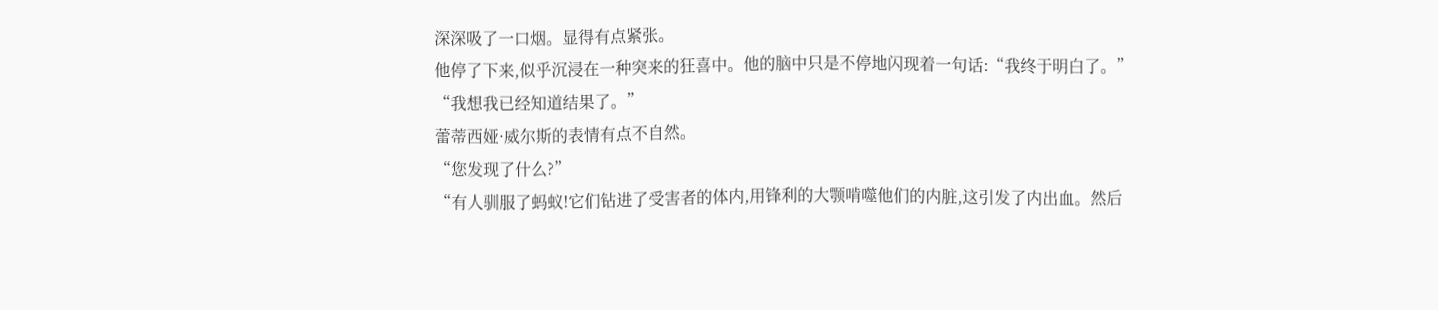深深吸了一口烟。显得有点紧张。
他停了下来,似乎沉浸在一种突来的狂喜中。他的脑中只是不停地闪现着一句话:“我终于明白了。”
“我想我已经知道结果了。”
蕾蒂西娅·威尔斯的表情有点不自然。
“您发现了什么?”
“有人驯服了蚂蚁!它们钻进了受害者的体内,用锋利的大颚啃噬他们的内脏,这引发了内出血。然后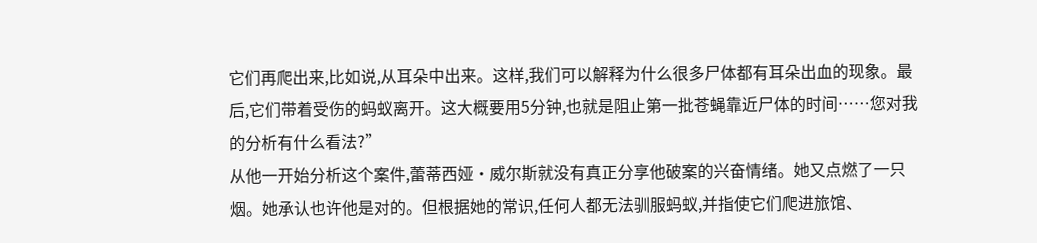它们再爬出来,比如说,从耳朵中出来。这样,我们可以解释为什么很多尸体都有耳朵出血的现象。最后,它们带着受伤的蚂蚁离开。这大概要用5分钟,也就是阻止第一批苍蝇靠近尸体的时间……您对我的分析有什么看法?”
从他一开始分析这个案件,蕾蒂西娅·威尔斯就没有真正分享他破案的兴奋情绪。她又点燃了一只烟。她承认也许他是对的。但根据她的常识,任何人都无法驯服蚂蚁,并指使它们爬进旅馆、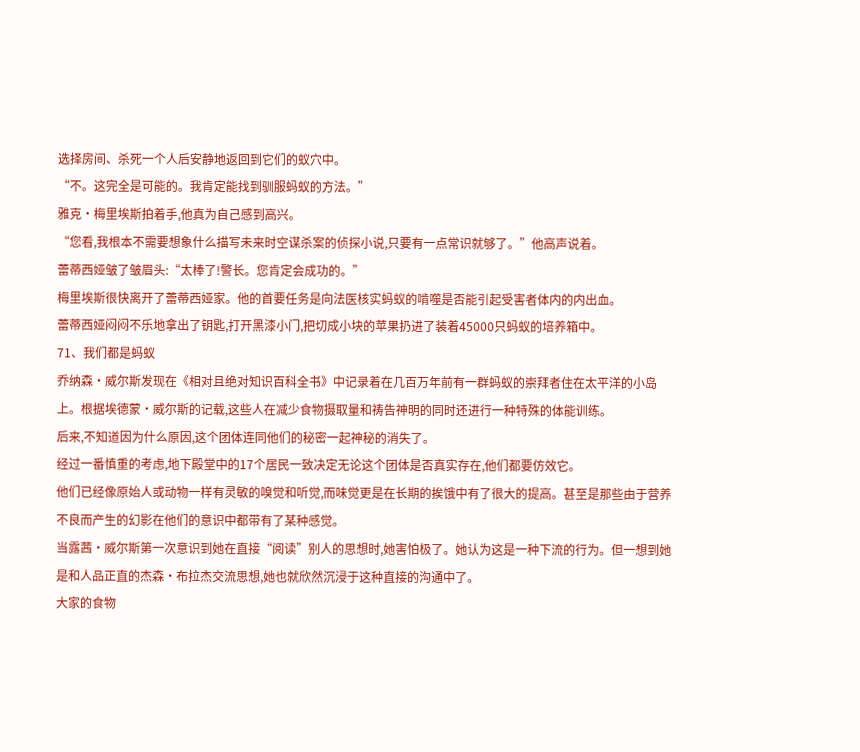选择房间、杀死一个人后安静地返回到它们的蚁穴中。
“不。这完全是可能的。我肯定能找到驯服蚂蚁的方法。”
雅克·梅里埃斯拍着手,他真为自己感到高兴。
“您看,我根本不需要想象什么描写未来时空谋杀案的侦探小说,只要有一点常识就够了。”他高声说着。
蕾蒂西娅皱了皱眉头:“太棒了!警长。您肯定会成功的。”
梅里埃斯很快离开了蕾蒂西娅家。他的首要任务是向法医核实蚂蚁的啃噬是否能引起受害者体内的内出血。
蕾蒂西娅闷闷不乐地拿出了钥匙,打开黑漆小门,把切成小块的苹果扔进了装着45000只蚂蚁的培养箱中。
71、我们都是蚂蚁
乔纳森·威尔斯发现在《相对且绝对知识百科全书》中记录着在几百万年前有一群蚂蚁的崇拜者住在太平洋的小岛上。根据埃德蒙·威尔斯的记载,这些人在减少食物摄取量和祷告神明的同时还进行一种特殊的体能训练。
后来,不知道因为什么原因,这个团体连同他们的秘密一起神秘的消失了。
经过一番慎重的考虑,地下殿堂中的17个居民一致决定无论这个团体是否真实存在,他们都要仿效它。
他们已经像原始人或动物一样有灵敏的嗅觉和听觉,而味觉更是在长期的挨饿中有了很大的提高。甚至是那些由于营养不良而产生的幻影在他们的意识中都带有了某种感觉。
当露茜·威尔斯第一次意识到她在直接“阅读”别人的思想时,她害怕极了。她认为这是一种下流的行为。但一想到她是和人品正直的杰森·布拉杰交流思想,她也就欣然沉浸于这种直接的沟通中了。
大家的食物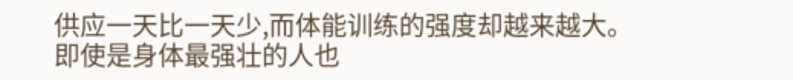供应一天比一天少,而体能训练的强度却越来越大。即使是身体最强壮的人也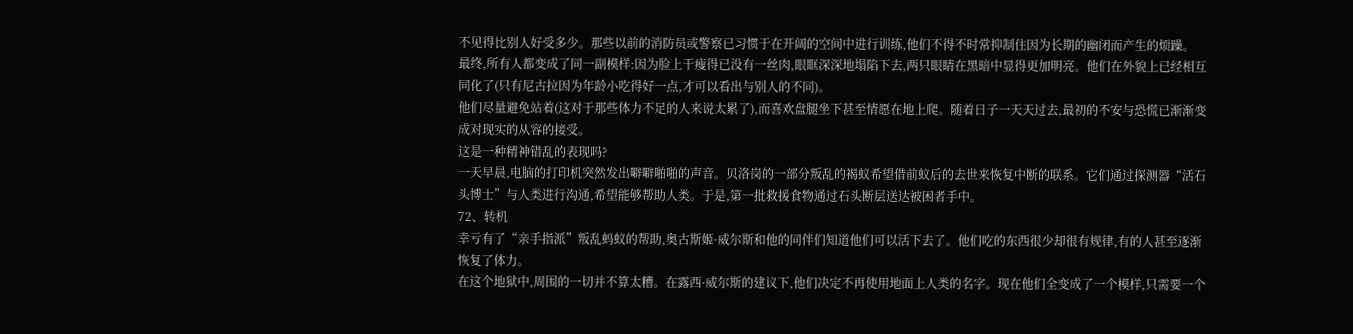不见得比别人好受多少。那些以前的消防员或警察已习惯于在开阔的空间中进行训练,他们不得不时常抑制住因为长期的幽闭而产生的烦躁。
最终,所有人都变成了同一副模样:因为脸上干瘦得已没有一丝肉,眼眶深深地塌陷下去,两只眼睛在黑暗中显得更加明亮。他们在外貌上已经相互同化了(只有尼古拉因为年龄小吃得好一点,才可以看出与别人的不同)。
他们尽量避免站着(这对于那些体力不足的人来说太累了),而喜欢盘腿坐下甚至情愿在地上爬。随着日子一天天过去,最初的不安与恐慌已渐渐变成对现实的从容的接受。
这是一种精神错乱的表现吗?
一天早晨,电脑的打印机突然发出噼噼啪啪的声音。贝洛岗的一部分叛乱的褐蚁希望借前蚁后的去世来恢复中断的联系。它们通过探测器“活石头博士”与人类进行沟通,希望能够帮助人类。于是,第一批救援食物通过石头断层送达被困者手中。
72、转机
幸亏有了“亲手指派”叛乱蚂蚁的帮助,奥古斯姬·威尔斯和他的同伴们知道他们可以活下去了。他们吃的东西很少却很有规律,有的人甚至逐渐恢复了体力。
在这个地狱中,周围的一切并不算太糟。在露西·威尔斯的建议下,他们决定不再使用地面上人类的名字。现在他们全变成了一个模样,只需要一个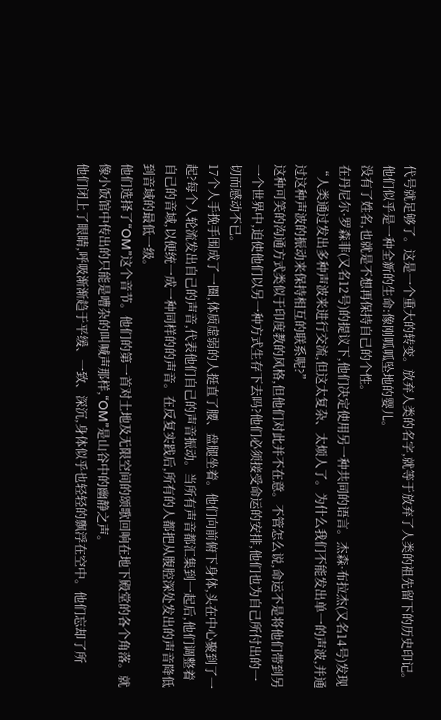代号就足够了。这是一个重大的转变。放弃人类的名字,就等于放弃了人类的祖先留下的历史印记。他们似乎是一种全新的生命:像刚呱呱坠地的婴儿。
没有了姓名,也就是不想再保持自己的个性。
在丹尼尔·罗森菲(又名12号)的提议下,他们决定使用另一种共同的语言。杰森·布拉杰(又名14号)发现“人类通过发出多种声波来进行交流,但这太复杂、太烦人了。为什么我们不能发出单一的声波,并通过这种声波的振动来保持相互的联系呢?”
这种可笑的沟通方式类似于印度教的风格,但他们对此并不在意。不管怎么说,命运不是将他们带到另一个世界中,迫使他们以另一种方式生存下去吗?他们必须接受命运的安排,他们也为自己所付出的一切而感动不已。
17个人手挽手围成了一圈,体质虚弱的人挺直了腰、盘腿坐着。他们向前俯下身体,头在中心聚到了一起?每个人轮流发出自己的声音,代表他们自己的声音振动。当所有声音都汇集到一起后,他们调整着自己的音域,以便统一成一种同样的的声音。在反复实践后,所有的人都把从腹腔深处发出的声音降低到音域的最低一级。
他们选择了“OM”这个音节。他们的第一首对土地及无限空间的颂歌回响在地下殿堂的各个角落。就像小饭馆中传出的只能是嘈杂的叫喊声那样,“OM”是山谷中的幽静之声。
他们闭上了眼睛,呼吸渐渐趋于平缓、一致、深沉,身体似乎也轻轻的飘浮在空中。他们忘却了所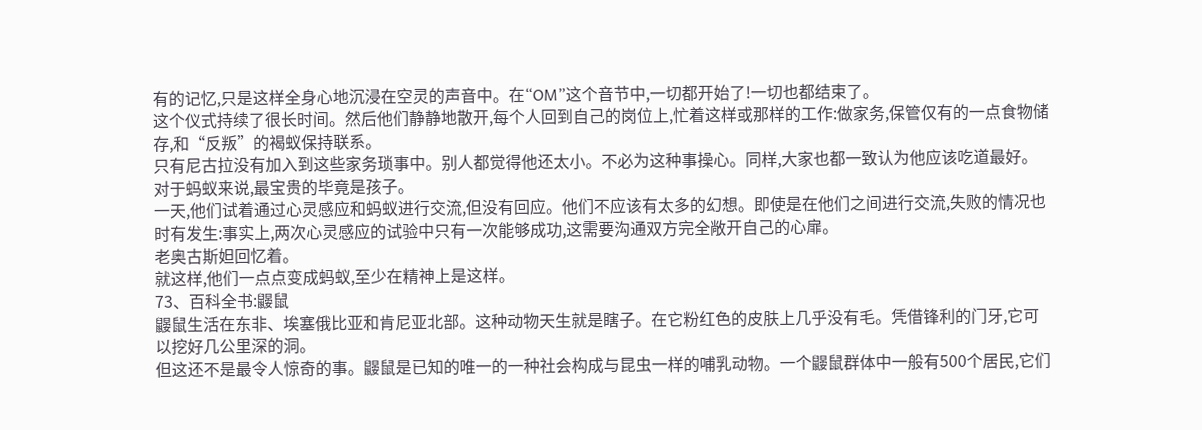有的记忆,只是这样全身心地沉浸在空灵的声音中。在“OM”这个音节中,一切都开始了!一切也都结束了。
这个仪式持续了很长时间。然后他们静静地散开,每个人回到自己的岗位上,忙着这样或那样的工作:做家务,保管仅有的一点食物储存,和“反叛”的褐蚁保持联系。
只有尼古拉没有加入到这些家务琐事中。别人都觉得他还太小。不必为这种事操心。同样,大家也都一致认为他应该吃道最好。对于蚂蚁来说,最宝贵的毕竟是孩子。
一天,他们试着通过心灵感应和蚂蚁进行交流,但没有回应。他们不应该有太多的幻想。即使是在他们之间进行交流,失败的情况也时有发生:事实上,两次心灵感应的试验中只有一次能够成功,这需要沟通双方完全敞开自己的心扉。
老奥古斯妲回忆着。
就这样,他们一点点变成蚂蚁,至少在精神上是这样。
73、百科全书:鼹鼠
鼹鼠生活在东非、埃塞俄比亚和肯尼亚北部。这种动物天生就是瞎子。在它粉红色的皮肤上几乎没有毛。凭借锋利的门牙,它可以挖好几公里深的洞。
但这还不是最令人惊奇的事。鼹鼠是已知的唯一的一种社会构成与昆虫一样的哺乳动物。一个鼹鼠群体中一般有500个居民,它们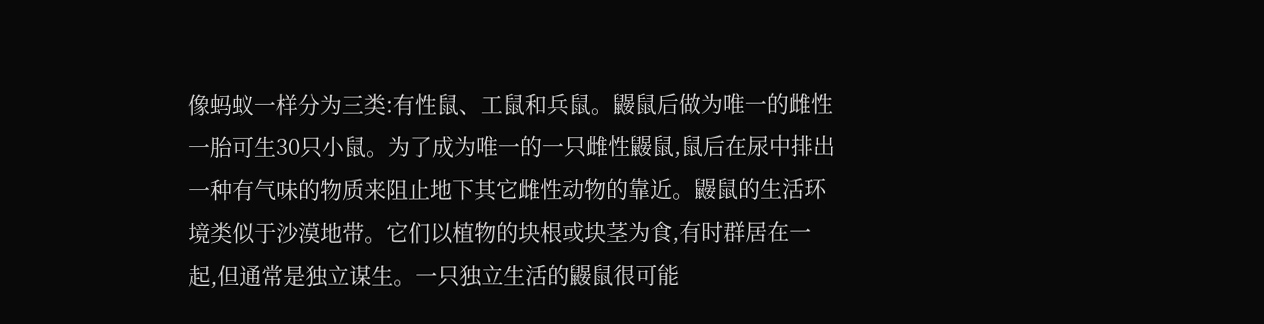像蚂蚁一样分为三类:有性鼠、工鼠和兵鼠。鼹鼠后做为唯一的雌性一胎可生30只小鼠。为了成为唯一的一只雌性鼹鼠,鼠后在尿中排出一种有气味的物质来阻止地下其它雌性动物的靠近。鼹鼠的生活环境类似于沙漠地带。它们以植物的块根或块茎为食,有时群居在一起,但通常是独立谋生。一只独立生活的鼹鼠很可能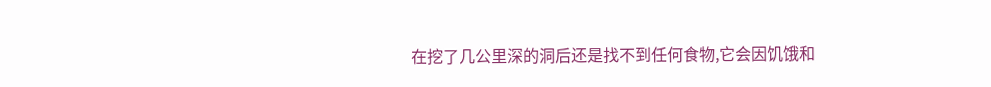在挖了几公里深的洞后还是找不到任何食物,它会因饥饿和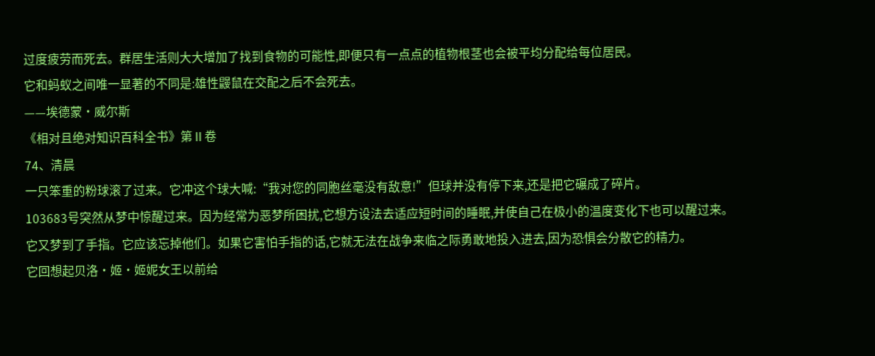过度疲劳而死去。群居生活则大大增加了找到食物的可能性,即便只有一点点的植物根茎也会被平均分配给每位居民。
它和蚂蚁之间唯一显著的不同是:雄性鼹鼠在交配之后不会死去。
——埃德蒙·威尔斯
《相对且绝对知识百科全书》第Ⅱ卷
74、清晨
一只笨重的粉球滚了过来。它冲这个球大喊:“我对您的同胞丝毫没有敌意!”但球并没有停下来,还是把它碾成了碎片。
103683号突然从梦中惊醒过来。因为经常为恶梦所困扰,它想方设法去适应短时间的睡眠,并使自己在极小的温度变化下也可以醒过来。
它又梦到了手指。它应该忘掉他们。如果它害怕手指的话,它就无法在战争来临之际勇敢地投入进去,因为恐惧会分散它的精力。
它回想起贝洛·姬·姬妮女王以前给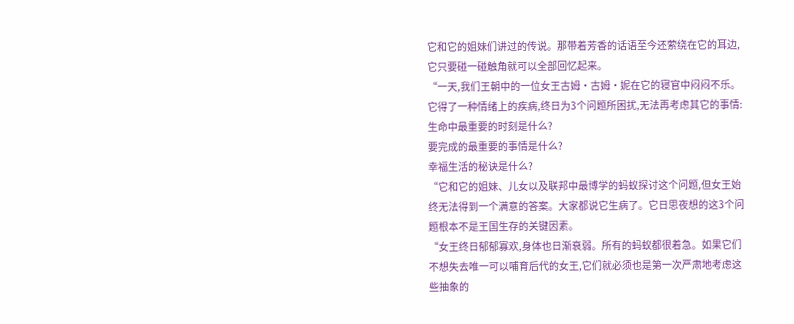它和它的姐妹们讲过的传说。那带着芳香的话语至今还萦绕在它的耳边,它只要碰一碰触角就可以全部回忆起来。
“一天,我们王朝中的一位女王古姆·古姆·妮在它的寝官中闷闷不乐。它得了一种情绪上的疾病,终日为3个问题所困扰,无法再考虑其它的事情:
生命中最重要的时刻是什么?
要完成的最重要的事情是什么?
幸福生活的秘诀是什么?
“它和它的姐妹、儿女以及联邦中最博学的蚂蚁探讨这个问题,但女王始终无法得到一个满意的答案。大家都说它生病了。它日思夜想的这3个问题根本不是王国生存的关键因素。
“女王终日郁郁寡欢,身体也日渐衰弱。所有的蚂蚁都很着急。如果它们不想失去唯一可以哺育后代的女王,它们就必须也是第一次严肃地考虑这些抽象的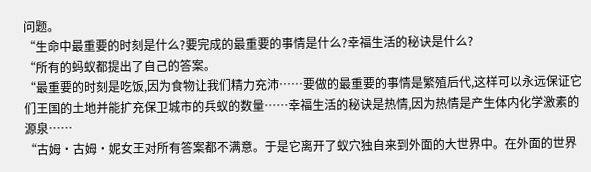问题。
“生命中最重要的时刻是什么?要完成的最重要的事情是什么?幸福生活的秘诀是什么?
“所有的蚂蚁都提出了自己的答案。
“最重要的时刻是吃饭,因为食物让我们精力充沛……要做的最重要的事情是繁殖后代,这样可以永远保证它们王国的土地并能扩充保卫城市的兵蚁的数量……幸福生活的秘诀是热情,因为热情是产生体内化学激素的源泉……
“古姆·古姆·妮女王对所有答案都不满意。于是它离开了蚁穴独自来到外面的大世界中。在外面的世界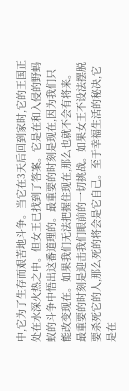中,它为了生存而艰苦地斗争。当它在3天后回到家时,它的王国正处在水深火热之中。但女王已找到了答案。它是在和入侵的野蚂蚁的斗争中悟出这番道理的。最重要的时刻是现在,因为我们只能改变现在。如果我们无法把握住现在,那么也就不会有将来。最重要的时刻是迎击我们眼前的一切挑战。如果女王不设法摆脱要杀死它的人,那么死的将会是它自己。至于幸福生活的秘决,它是在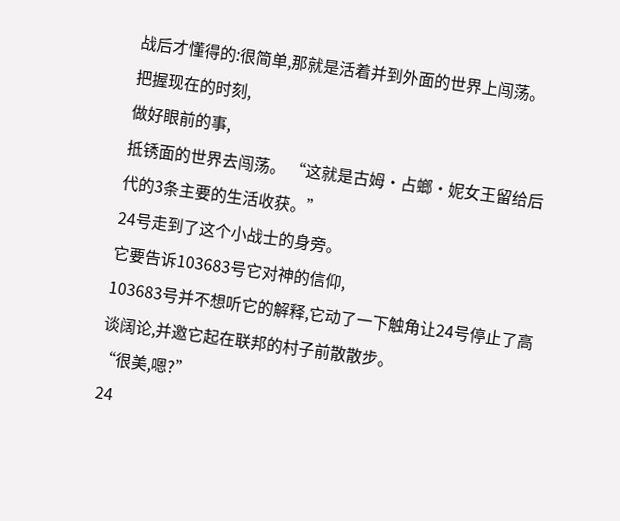战后才懂得的:很简单,那就是活着并到外面的世界上闯荡。
把握现在的时刻,
做好眼前的事,
抵锈面的世界去闯荡。 “这就是古姆·占螂·妮女王留给后代的3条主要的生活收获。”
24号走到了这个小战士的身旁。
它要告诉103683号它对神的信仰,
103683号并不想听它的解释,它动了一下触角让24号停止了高谈阔论,并邀它起在联邦的村子前散散步。
“很美,嗯?”
24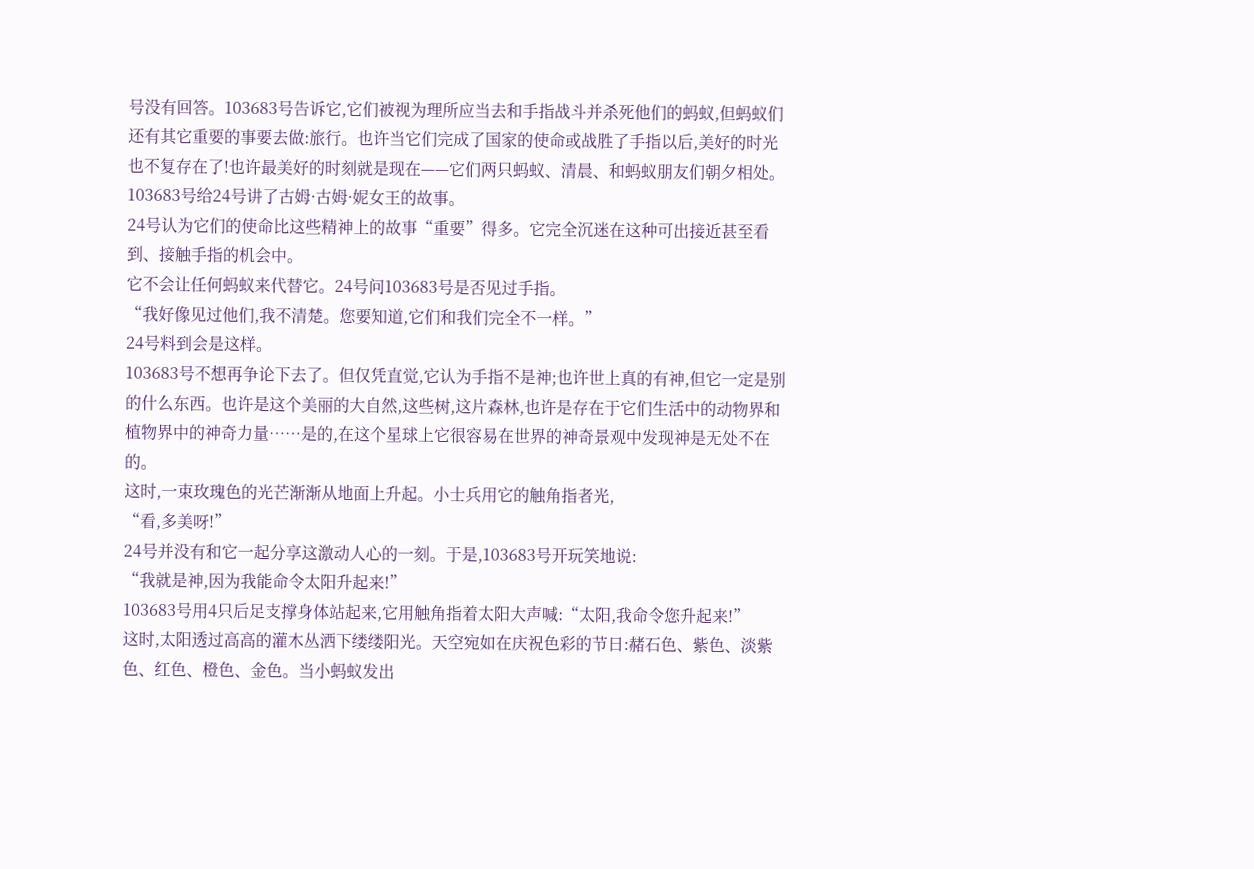号没有回答。103683号告诉它,它们被视为理所应当去和手指战斗并杀死他们的蚂蚁,但蚂蚁们还有其它重要的事要去做:旅行。也许当它们完成了国家的使命或战胜了手指以后,美好的时光也不复存在了!也许最美好的时刻就是现在——它们两只蚂蚁、清晨、和蚂蚁朋友们朝夕相处。
103683号给24号讲了古姆·古姆·妮女王的故事。
24号认为它们的使命比这些精神上的故事“重要”得多。它完全沉迷在这种可出接近甚至看到、接触手指的机会中。
它不会让任何蚂蚁来代替它。24号问103683号是否见过手指。
“我好像见过他们,我不清楚。您要知道,它们和我们完全不一样。”
24号料到会是这样。
103683号不想再争论下去了。但仅凭直觉,它认为手指不是神;也许世上真的有神,但它一定是别的什么东西。也许是这个美丽的大自然,这些树,这片森林,也许是存在于它们生活中的动物界和植物界中的神奇力量……是的,在这个星球上它很容易在世界的神奇景观中发现神是无处不在的。
这时,一束玫瑰色的光芒渐渐从地面上升起。小士兵用它的触角指者光,
“看,多美呀!”
24号并没有和它一起分享这激动人心的一刻。于是,103683号开玩笑地说:
“我就是神,因为我能命令太阳升起来!”
103683号用4只后足支撑身体站起来,它用触角指着太阳大声喊:“太阳,我命令您升起来!”
这时,太阳透过高高的灌木丛洒下缕缕阳光。天空宛如在庆祝色彩的节日:赭石色、紫色、淡紫色、红色、橙色、金色。当小蚂蚁发出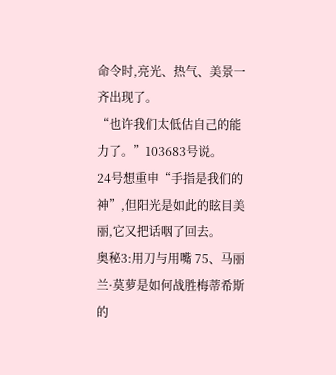命令时,亮光、热气、美景一齐出现了。
“也许我们太低估自己的能力了。”103683号说。
24号想重申“手指是我们的神”,但阳光是如此的眩目美丽,它又把话咽了回去。
奥秘3:用刀与用嘴 75、马丽兰·莫萝是如何战胜梅蒂希斯的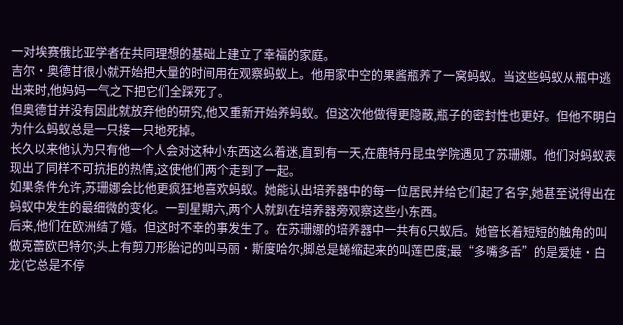一对埃赛俄比亚学者在共同理想的基础上建立了幸福的家庭。
吉尔·奥德甘很小就开始把大量的时间用在观察蚂蚁上。他用家中空的果酱瓶养了一窝蚂蚁。当这些蚂蚁从瓶中逃出来时,他妈妈一气之下把它们全踩死了。
但奥德甘并没有因此就放弃他的研究,他又重新开始养蚂蚁。但这次他做得更隐蔽,瓶子的密封性也更好。但他不明白为什么蚂蚁总是一只接一只地死掉。
长久以来他认为只有他一个人会对这种小东西这么着迷,直到有一天,在鹿特丹昆虫学院遇见了苏珊娜。他们对蚂蚁表现出了同样不可抗拒的热情,这使他们两个走到了一起。
如果条件允许,苏珊娜会比他更疯狂地喜欢蚂蚁。她能认出培养器中的每一位居民并给它们起了名字,她甚至说得出在蚂蚁中发生的最细微的变化。一到星期六,两个人就趴在培养器旁观察这些小东西。
后来,他们在欧洲结了婚。但这时不幸的事发生了。在苏珊娜的培养器中一共有6只蚁后。她管长着短短的触角的叫做克蕾欧巴特尔;头上有剪刀形胎记的叫马丽·斯度哈尔;脚总是蜷缩起来的叫莲巴度;最“多嘴多舌”的是爱娃·白龙(它总是不停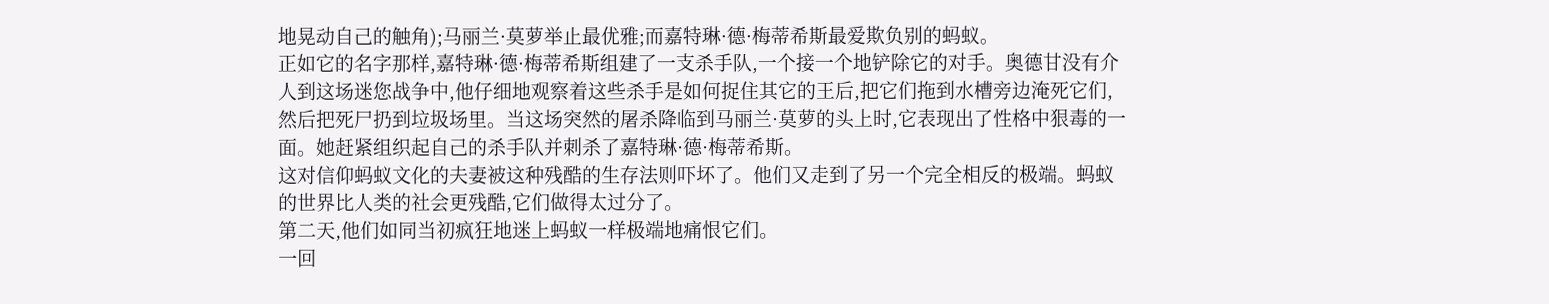地晃动自己的触角);马丽兰·莫萝举止最优雅;而嘉特琳·德·梅蒂希斯最爱欺负别的蚂蚁。
正如它的名字那样,嘉特琳·德·梅蒂希斯组建了一支杀手队,一个接一个地铲除它的对手。奥德甘没有介人到这场迷您战争中,他仔细地观察着这些杀手是如何捉住其它的王后,把它们拖到水槽旁边淹死它们,然后把死尸扔到垃圾场里。当这场突然的屠杀降临到马丽兰·莫萝的头上时,它表现出了性格中狠毒的一面。她赶紧组织起自己的杀手队并刺杀了嘉特琳·德·梅蒂希斯。
这对信仰蚂蚁文化的夫妻被这种残酷的生存法则吓坏了。他们又走到了另一个完全相反的极端。蚂蚁的世界比人类的社会更残酷,它们做得太过分了。
第二天,他们如同当初疯狂地迷上蚂蚁一样极端地痛恨它们。
一回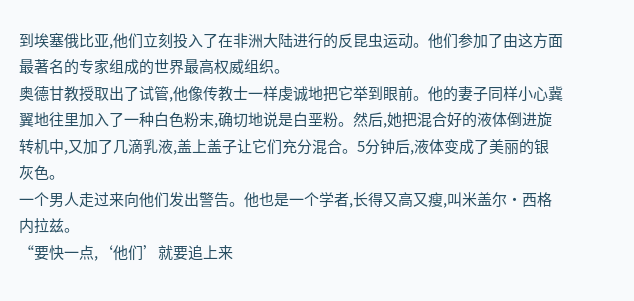到埃塞俄比亚,他们立刻投入了在非洲大陆进行的反昆虫运动。他们参加了由这方面最著名的专家组成的世界最高权威组织。
奥德甘教授取出了试管,他像传教士一样虔诚地把它举到眼前。他的妻子同样小心冀翼地往里加入了一种白色粉末,确切地说是白垩粉。然后,她把混合好的液体倒进旋转机中,又加了几滴乳液,盖上盖子让它们充分混合。5分钟后,液体变成了美丽的银灰色。
一个男人走过来向他们发出警告。他也是一个学者,长得又高又瘦,叫米盖尔·西格内拉兹。
“要快一点,‘他们’就要追上来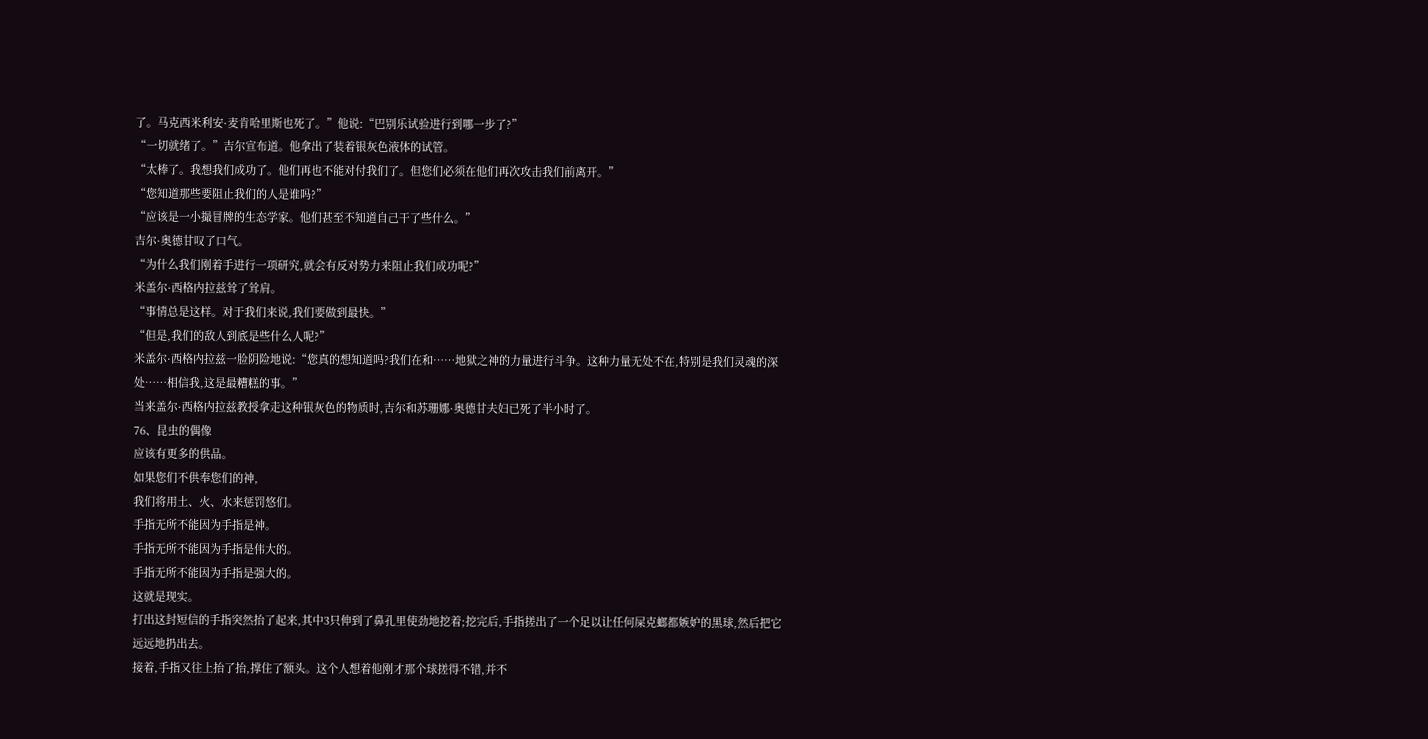了。马克西米利安·麦肯哈里斯也死了。”他说:“巴别乐试验进行到哪一步了?”
“一切就绪了。”吉尔宣布道。他拿出了装着银灰色液体的试管。
“太棒了。我想我们成功了。他们再也不能对付我们了。但您们必须在他们再次攻击我们前离开。”
“您知道那些要阻止我们的人是谁吗?”
“应该是一小撮冒牌的生态学家。他们甚至不知道自己干了些什么。”
吉尔·奥德甘叹了口气。
“为什么我们刚着手进行一项研究,就会有反对势力来阻止我们成功呢?”
米盖尔·西格内拉兹耸了耸肩。
“事情总是这样。对于我们来说,我们要做到最快。”
“但是,我们的敌人到底是些什么人呢?”
米盖尔·西格内拉兹一脸阴险地说:“您真的想知道吗?我们在和……地狱之神的力量进行斗争。这种力量无处不在,特别是我们灵魂的深处……相信我,这是最糟糕的事。”
当来盖尔·西格内拉兹教授拿走这种银灰色的物质时,吉尔和苏珊娜·奥德甘夫妇已死了半小时了。
76、昆虫的偶像
应该有更多的供品。
如果您们不供奉您们的神,
我们将用土、火、水来惩罚悠们。
手指无所不能因为手指是神。
手指无所不能因为手指是伟大的。
手指无所不能因为手指是强大的。
这就是现实。
打出这封短信的手指突然抬了起来,其中3只伸到了鼻孔里使劲地挖着;挖完后,手指搓出了一个足以让任何屎克螂都嫉妒的黑球,然后把它远远地扔出去。
接着,手指又往上抬了抬,撑住了额头。这个人想着他刚才那个球搓得不错,并不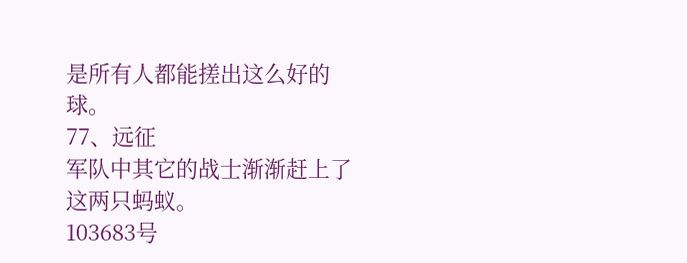是所有人都能搓出这么好的球。
77、远征
军队中其它的战士渐渐赶上了这两只蚂蚁。
103683号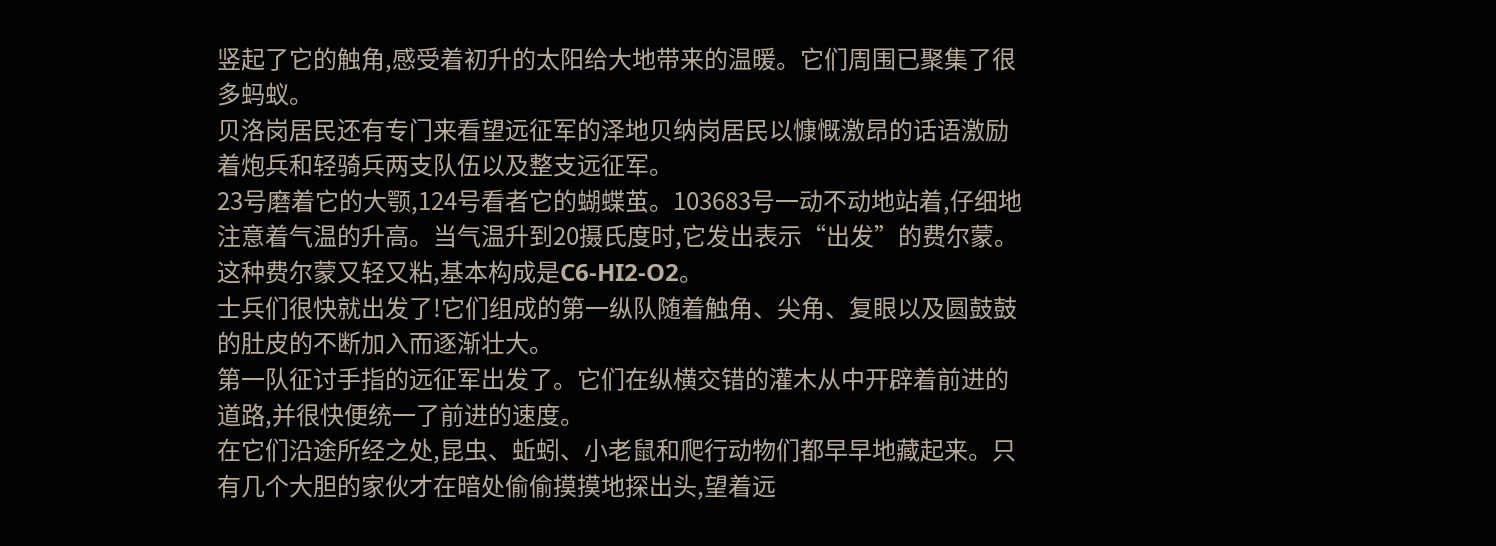竖起了它的触角,感受着初升的太阳给大地带来的温暖。它们周围已聚集了很多蚂蚁。
贝洛岗居民还有专门来看望远征军的泽地贝纳岗居民以慷慨激昂的话语激励着炮兵和轻骑兵两支队伍以及整支远征军。
23号磨着它的大颚,124号看者它的蝴蝶茧。103683号一动不动地站着,仔细地注意着气温的升高。当气温升到20摄氏度时,它发出表示“出发”的费尔蒙。这种费尔蒙又轻又粘,基本构成是C6-HI2-O2。
士兵们很快就出发了!它们组成的第一纵队随着触角、尖角、复眼以及圆鼓鼓的肚皮的不断加入而逐渐壮大。
第一队征讨手指的远征军出发了。它们在纵横交错的灌木从中开辟着前进的道路,并很快便统一了前进的速度。
在它们沿途所经之处,昆虫、蚯蚓、小老鼠和爬行动物们都早早地藏起来。只有几个大胆的家伙才在暗处偷偷摸摸地探出头,望着远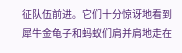征队伍前进。它们十分惊讶地看到犀牛金龟子和蚂蚁们肩并肩地走在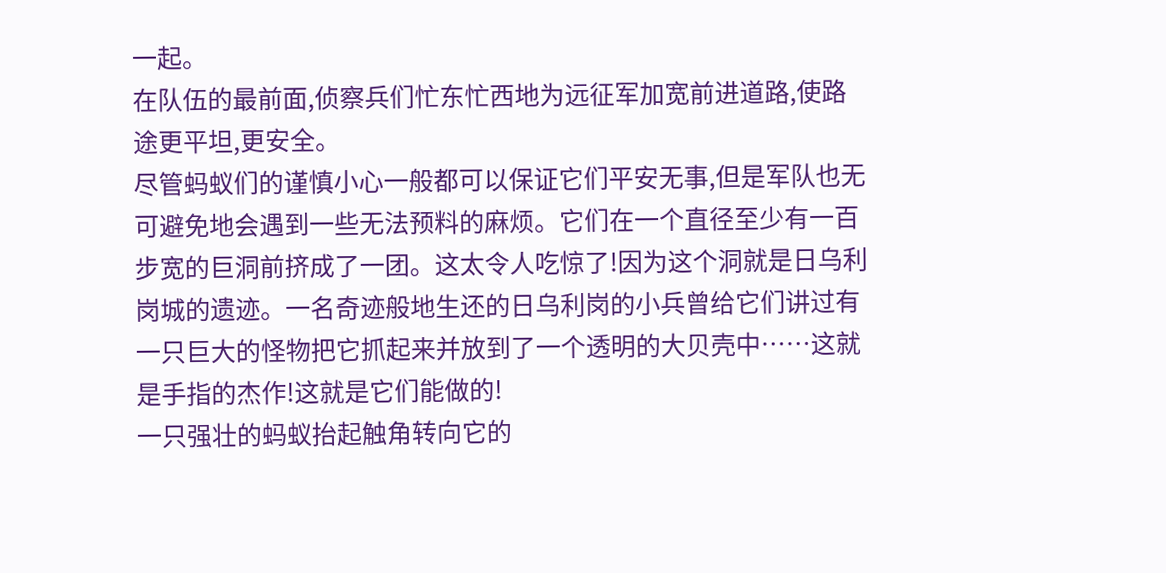一起。
在队伍的最前面,侦察兵们忙东忙西地为远征军加宽前进道路,使路途更平坦,更安全。
尽管蚂蚁们的谨慎小心一般都可以保证它们平安无事,但是军队也无可避免地会遇到一些无法预料的麻烦。它们在一个直径至少有一百步宽的巨洞前挤成了一团。这太令人吃惊了!因为这个洞就是日乌利岗城的遗迹。一名奇迹般地生还的日乌利岗的小兵曾给它们讲过有一只巨大的怪物把它抓起来并放到了一个透明的大贝壳中……这就是手指的杰作!这就是它们能做的!
一只强壮的蚂蚁抬起触角转向它的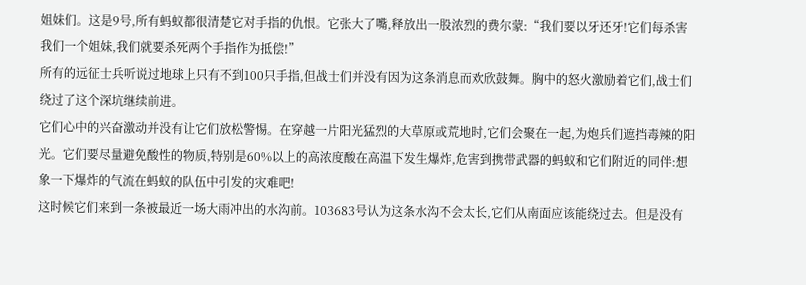姐妹们。这是9号,所有蚂蚁都很清楚它对手指的仇恨。它张大了嘴,释放出一股浓烈的费尔蒙:“我们要以牙还牙!它们每杀害我们一个姐妹,我们就要杀死两个手指作为抵偿!”
所有的远征士兵听说过地球上只有不到100只手指,但战士们并没有因为这条消息而欢欣鼓舞。胸中的怒火激励着它们,战士们绕过了这个深坑继续前进。
它们心中的兴奋激动并没有让它们放松警惕。在穿越一片阳光猛烈的大草原或荒地时,它们会聚在一起,为炮兵们遮挡毒辣的阳光。它们要尽量避免酸性的物质,特别是60%以上的高浓度酸在高温下发生爆炸,危害到携带武器的蚂蚁和它们附近的同伴:想象一下爆炸的气流在蚂蚁的队伍中引发的灾难吧!
这时候它们来到一条被最近一场大雨冲出的水沟前。103683号认为这条水沟不会太长,它们从南面应该能绕过去。但是没有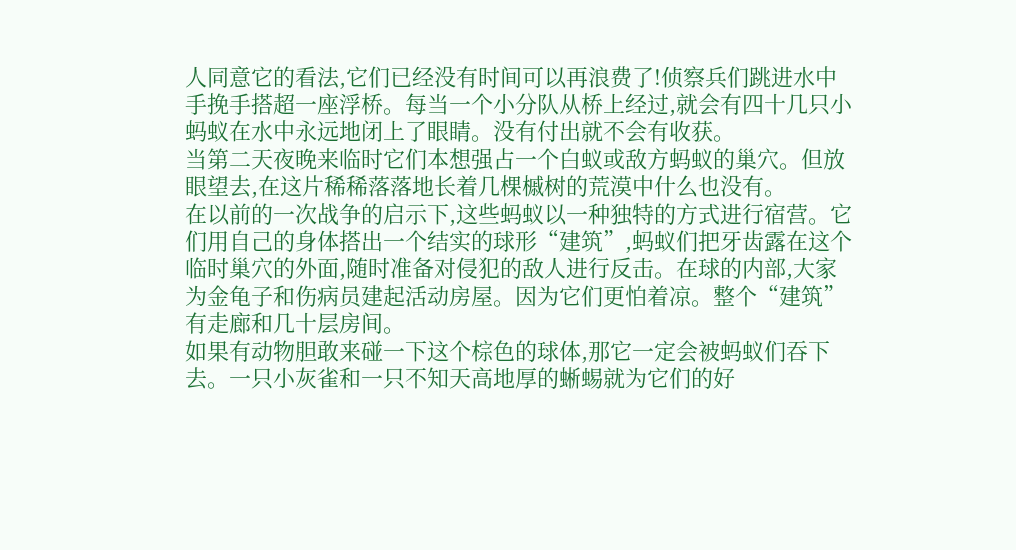人同意它的看法,它们已经没有时间可以再浪费了!侦察兵们跳进水中手挽手搭超一座浮桥。每当一个小分队从桥上经过,就会有四十几只小蚂蚁在水中永远地闭上了眼睛。没有付出就不会有收获。
当第二天夜晚来临时它们本想强占一个白蚁或敌方蚂蚁的巢穴。但放眼望去,在这片稀稀落落地长着几棵槭树的荒漠中什么也没有。
在以前的一次战争的启示下,这些蚂蚁以一种独特的方式进行宿营。它们用自己的身体搭出一个结实的球形“建筑”,蚂蚁们把牙齿露在这个临时巢穴的外面,随时准备对侵犯的敌人进行反击。在球的内部,大家为金龟子和伤病员建起活动房屋。因为它们更怕着凉。整个“建筑”有走廊和几十层房间。
如果有动物胆敢来碰一下这个棕色的球体,那它一定会被蚂蚁们吞下去。一只小灰雀和一只不知天高地厚的蜥蜴就为它们的好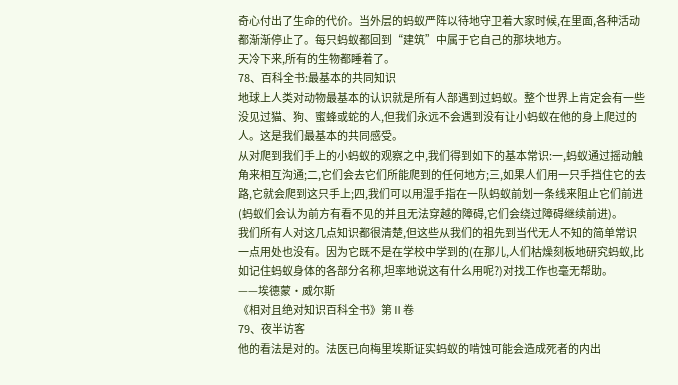奇心付出了生命的代价。当外层的蚂蚁严阵以待地守卫着大家时候,在里面,各种活动都渐渐停止了。每只蚂蚁都回到“建筑”中属于它自己的那块地方。
天冷下来,所有的生物都睡着了。
78、百科全书:最基本的共同知识
地球上人类对动物最基本的认识就是所有人部遇到过蚂蚁。整个世界上肯定会有一些没见过猫、狗、蜜蜂或蛇的人,但我们永远不会遇到没有让小蚂蚁在他的身上爬过的人。这是我们最基本的共同感受。
从对爬到我们手上的小蚂蚁的观察之中,我们得到如下的基本常识:一,蚂蚁通过摇动触角来相互沟通;二,它们会去它们所能爬到的任何地方;三,如果人们用一只手挡住它的去路,它就会爬到这只手上;四,我们可以用湿手指在一队蚂蚁前划一条线来阻止它们前进(蚂蚁们会认为前方有看不见的并且无法穿越的障碍,它们会绕过障碍继续前进)。
我们所有人对这几点知识都很清楚,但这些从我们的祖先到当代无人不知的简单常识一点用处也没有。因为它既不是在学校中学到的(在那儿,人们枯燥刻板地研究蚂蚁,比如记住蚂蚁身体的各部分名称,坦率地说这有什么用呢?)对找工作也毫无帮助。
——埃德蒙·威尔斯
《相对且绝对知识百科全书》第Ⅱ卷
79、夜半访客
他的看法是对的。法医已向梅里埃斯证实蚂蚁的啃蚀可能会造成死者的内出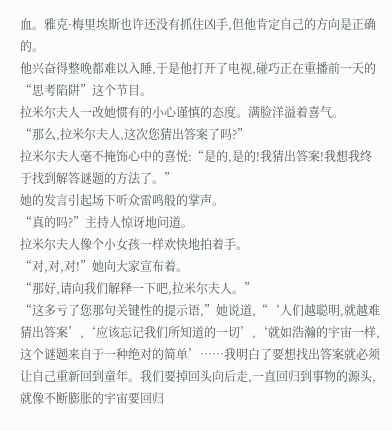血。雅克·梅里埃斯也许还没有抓住凶手,但他肯定自己的方向是正确的。
他兴奋得整晚都难以入睡,于是他打开了电视,碰巧正在重播前一天的“思考陷阱”这个节目。
拉米尔夫人一改她惯有的小心谨慎的态度。满脸洋溢着喜气。
“那么,拉米尔夫人,这次您猜出答案了吗?”
拉米尔夫人毫不掩饰心中的喜悦:“是的,是的!我猜出答案!我想我终于找到解答谜题的方法了。”
她的发言引起场下听众雷鸣般的掌声。
“真的吗?”主持人惊讶地问道。
拉米尔夫人像个小女孩一样欢快地拍着手。
“对,对,对!”她向大家宣布着。
“那好,请向我们解释一下吧,拉米尔夫人。”
“这多亏了您那句关键性的提示语,”她说道,“‘人们越聪明,就越难猜出答案’,‘应该忘记我们所知道的一切’,‘就如浩瀚的宇宙一样,这个谜题来自于一种绝对的简单’……我明白了要想找出答案就必须让自己重新回到童年。我们要掉回头向后走,一直回归到事物的源头,就像不断膨胀的宇宙要回归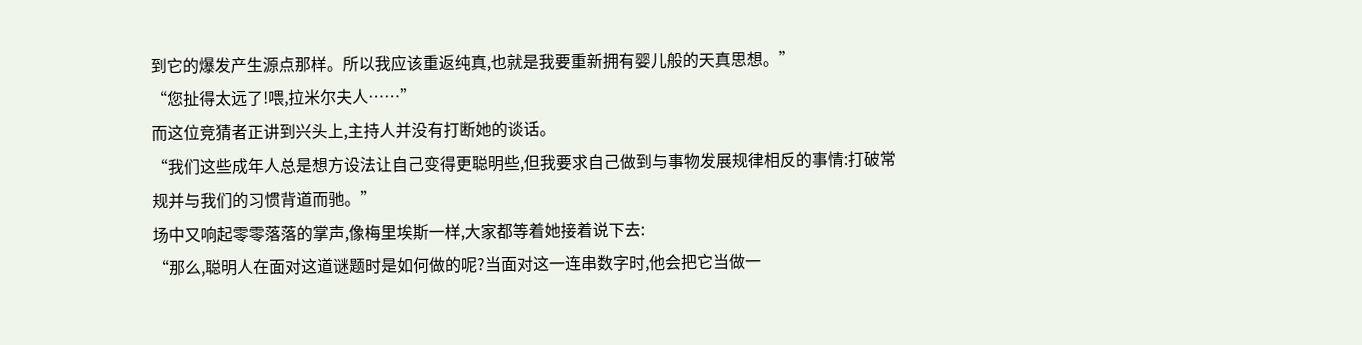到它的爆发产生源点那样。所以我应该重返纯真,也就是我要重新拥有婴儿般的天真思想。”
“您扯得太远了!喂,拉米尔夫人……”
而这位竞猜者正讲到兴头上,主持人并没有打断她的谈话。
“我们这些成年人总是想方设法让自己变得更聪明些,但我要求自己做到与事物发展规律相反的事情:打破常规并与我们的习惯背道而驰。”
场中又响起零零落落的掌声,像梅里埃斯一样,大家都等着她接着说下去:
“那么,聪明人在面对这道谜题时是如何做的呢?当面对这一连串数字时,他会把它当做一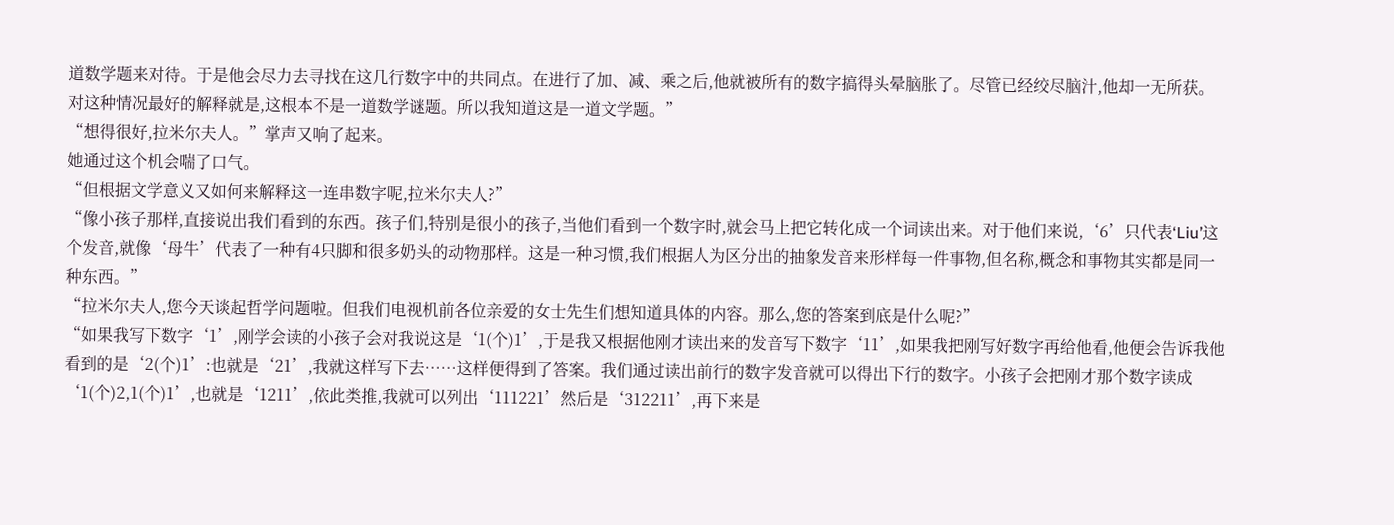道数学题来对待。于是他会尽力去寻找在这几行数字中的共同点。在进行了加、减、乘之后,他就被所有的数字搞得头晕脑胀了。尽管已经绞尽脑汁,他却一无所获。对这种情况最好的解释就是,这根本不是一道数学谜题。所以我知道这是一道文学题。”
“想得很好,拉米尔夫人。”掌声又响了起来。
她通过这个机会喘了口气。
“但根据文学意义又如何来解释这一连串数字呢,拉米尔夫人?”
“像小孩子那样,直接说出我们看到的东西。孩子们,特别是很小的孩子,当他们看到一个数字时,就会马上把它转化成一个词读出来。对于他们来说,‘6’只代表‘Liu’这个发音,就像‘母牛’代表了一种有4只脚和很多奶头的动物那样。这是一种习惯,我们根据人为区分出的抽象发音来形样每一件事物,但名称,概念和事物其实都是同一种东西。”
“拉米尔夫人,您今天谈起哲学问题啦。但我们电视机前各位亲爱的女士先生们想知道具体的内容。那么,您的答案到底是什么呢?”
“如果我写下数字‘1’,刚学会读的小孩子会对我说这是‘1(个)1’,于是我又根据他刚才读出来的发音写下数字‘11’,如果我把刚写好数字再给他看,他便会告诉我他看到的是‘2(个)1’:也就是‘21’,我就这样写下去……这样便得到了答案。我们通过读出前行的数字发音就可以得出下行的数字。小孩子会把刚才那个数字读成‘1(个)2,1(个)1’,也就是‘1211’,依此类推,我就可以列出‘111221’然后是‘312211’,再下来是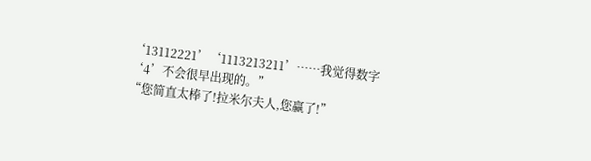‘13112221’‘1113213211’……我觉得数字‘4’不会很早出现的。”
“您简直太棒了!拉米尔夫人,您赢了!”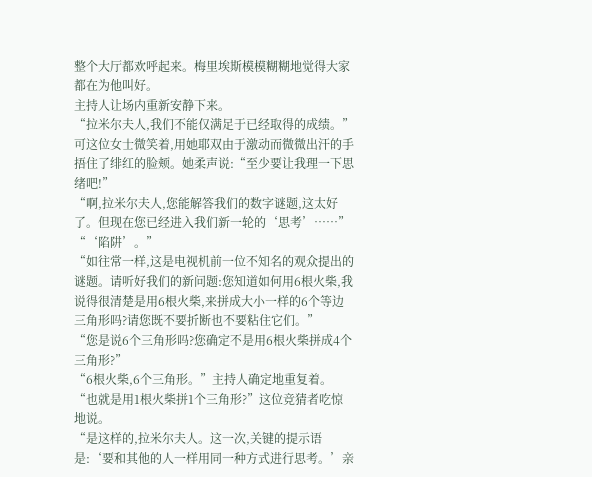整个大厅都欢呼起来。梅里埃斯模模糊糊地觉得大家都在为他叫好。
主持人让场内重新安静下来。
“拉米尔夫人,我们不能仅满足于已经取得的成绩。”
可这位女士微笑着,用她耶双由于激动而微微出汗的手捂住了绯红的脸颊。她柔声说:“至少要让我理一下思绪吧!”
“啊,拉米尔夫人,您能解答我们的数字谜题,这太好了。但现在您已经进入我们新一轮的‘思考’……”
“‘陷阱’。”
“如往常一样,这是电视机前一位不知名的观众提出的谜题。请听好我们的新问题:您知道如何用6根火柴,我说得很清楚是用6根火柴,来拼成大小一样的6个等边三角形吗?请您既不要折断也不要粘住它们。”
“您是说6个三角形吗?您确定不是用6根火柴拼成4个三角形?”
“6根火柴,6个三角形。”主持人确定地重复着。
“也就是用1根火柴拼1个三角形?”这位竞猜者吃惊地说。
“是这样的,拉米尔夫人。这一次,关键的提示语是:‘要和其他的人一样用同一种方式进行思考。’亲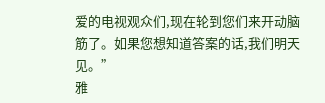爱的电视观众们,现在轮到您们来开动脑筋了。如果您想知道答案的话,我们明天见。”
雅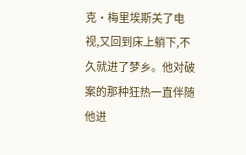克·梅里埃斯关了电视,又回到床上躺下,不久就进了梦乡。他对破案的那种狂热一直伴随他进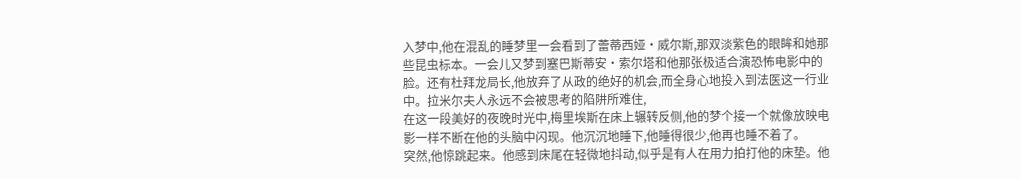入梦中,他在混乱的睡梦里一会看到了蕾蒂西娅·威尔斯,那双淡紫色的眼眸和她那些昆虫标本。一会儿又梦到塞巴斯蒂安·索尔塔和他那张极适合演恐怖电影中的脸。还有杜拜龙局长,他放弃了从政的绝好的机会,而全身心地投入到法医这一行业中。拉米尔夫人永远不会被思考的陷阱所难住,
在这一段美好的夜晚时光中,梅里埃斯在床上辗转反侧,他的梦个接一个就像放映电影一样不断在他的头脑中闪现。他沉沉地睡下,他睡得很少,他再也睡不着了。
突然,他惊跳起来。他感到床尾在轻微地抖动,似乎是有人在用力拍打他的床垫。他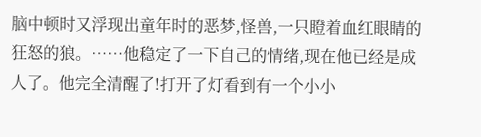脑中顿时又浮现出童年时的恶梦,怪兽,一只瞪着血红眼睛的狂怒的狼。……他稳定了一下自己的情绪,现在他已经是成人了。他完全清醒了!打开了灯看到有一个小小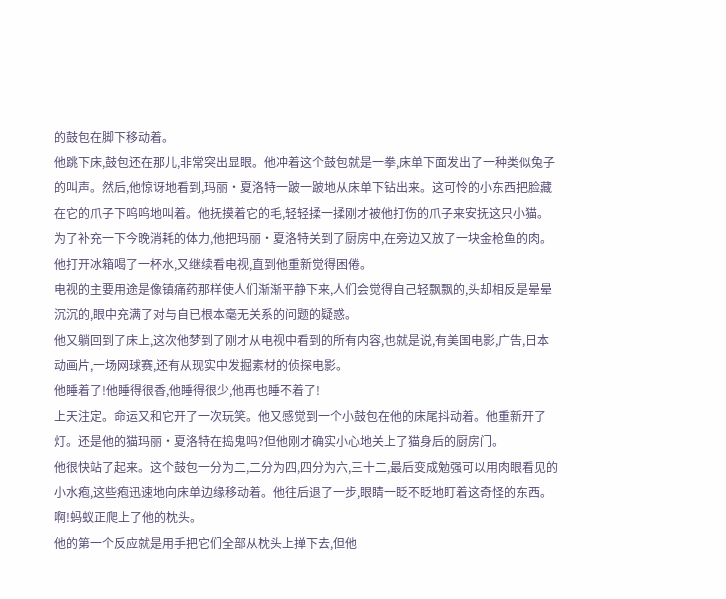的鼓包在脚下移动着。
他跳下床,鼓包还在那儿,非常突出显眼。他冲着这个鼓包就是一拳,床单下面发出了一种类似兔子的叫声。然后,他惊讶地看到,玛丽·夏洛特一跛一跛地从床单下钻出来。这可怜的小东西把脸藏在它的爪子下呜呜地叫着。他抚摸着它的毛,轻轻揉一揉刚才被他打伤的爪子来安抚这只小猫。为了补充一下今晚消耗的体力,他把玛丽·夏洛特关到了厨房中,在旁边又放了一块金枪鱼的肉。他打开冰箱喝了一杯水,又继续看电视,直到他重新觉得困倦。
电视的主要用途是像镇痛药那样使人们渐渐平静下来,人们会觉得自己轻飘飘的,头却相反是晕晕沉沉的,眼中充满了对与自已根本毫无关系的问题的疑惑。
他又躺回到了床上,这次他梦到了刚才从电视中看到的所有内容,也就是说,有美国电影,广告,日本动画片,一场网球赛,还有从现实中发掘素材的侦探电影。
他睡着了!他睡得很香,他睡得很少,他再也睡不着了!
上天注定。命运又和它开了一次玩笑。他又感觉到一个小鼓包在他的床尾抖动着。他重新开了灯。还是他的猫玛丽·夏洛特在捣鬼吗?但他刚才确实小心地关上了猫身后的厨房门。
他很快站了起来。这个鼓包一分为二,二分为四,四分为六,三十二,最后变成勉强可以用肉眼看见的小水疱,这些疱迅速地向床单边缘移动着。他往后退了一步,眼睛一眨不眨地盯着这奇怪的东西。啊!蚂蚁正爬上了他的枕头。
他的第一个反应就是用手把它们全部从枕头上掸下去,但他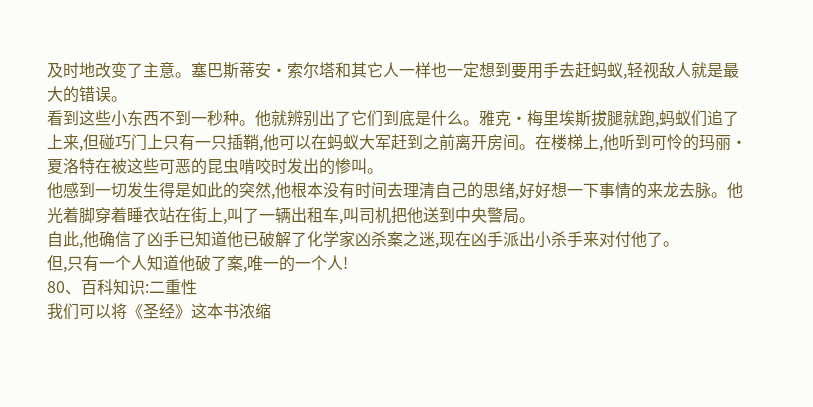及时地改变了主意。塞巴斯蒂安·索尔塔和其它人一样也一定想到要用手去赶蚂蚁,轻视敌人就是最大的错误。
看到这些小东西不到一秒种。他就辨别出了它们到底是什么。雅克·梅里埃斯拔腿就跑,蚂蚁们追了上来,但碰巧门上只有一只插鞘,他可以在蚂蚁大军赶到之前离开房间。在楼梯上,他听到可怜的玛丽·夏洛特在被这些可恶的昆虫啃咬时发出的惨叫。
他感到一切发生得是如此的突然,他根本没有时间去理清自己的思绪,好好想一下事情的来龙去脉。他光着脚穿着睡衣站在街上,叫了一辆出租车,叫司机把他送到中央警局。
自此,他确信了凶手已知道他已破解了化学家凶杀案之迷,现在凶手派出小杀手来对付他了。
但,只有一个人知道他破了案,唯一的一个人!
80、百科知识:二重性
我们可以将《圣经》这本书浓缩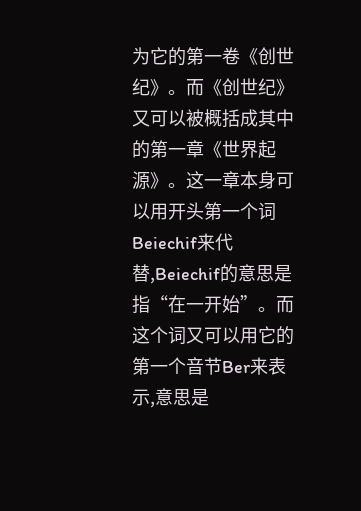为它的第一卷《创世纪》。而《创世纪》又可以被概括成其中的第一章《世界起源》。这一章本身可以用开头第一个词Beiechif来代替,Beiechif的意思是指“在一开始”。而这个词又可以用它的第一个音节Ber来表示,意思是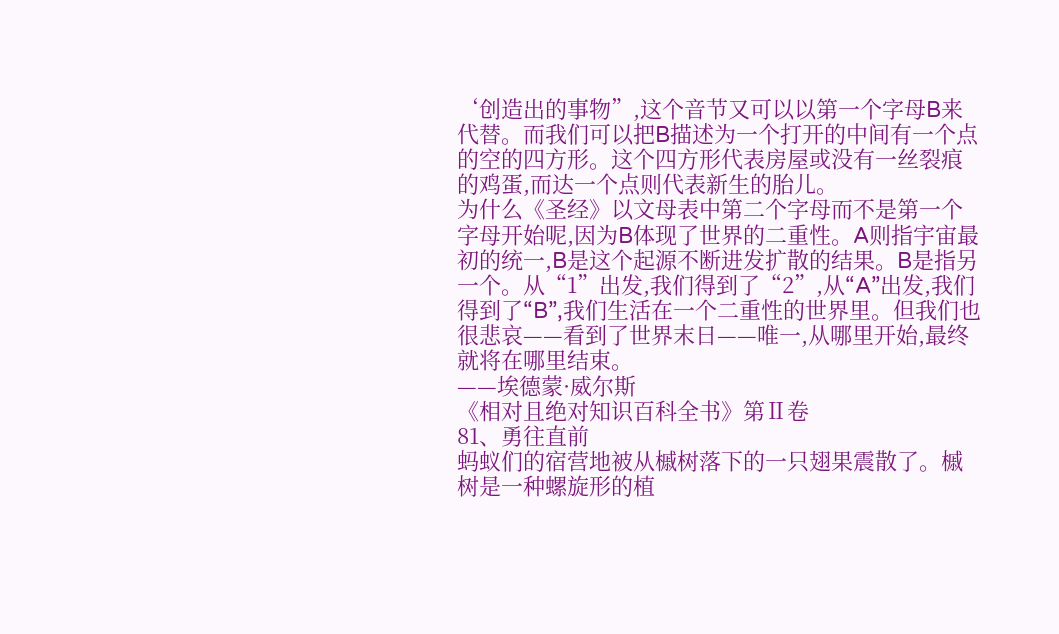‘创造出的事物”,这个音节又可以以第一个字母B来代替。而我们可以把B描述为一个打开的中间有一个点的空的四方形。这个四方形代表房屋或没有一丝裂痕的鸡蛋,而达一个点则代表新生的胎儿。
为什么《圣经》以文母表中第二个字母而不是第一个字母开始呢,因为B体现了世界的二重性。A则指宇宙最初的统一,B是这个起源不断进发扩散的结果。B是指另一个。从“1”出发,我们得到了“2”,从“A”出发,我们得到了“B”,我们生活在一个二重性的世界里。但我们也很悲哀——看到了世界末日——唯一,从哪里开始,最终就将在哪里结束。
——埃德蒙·威尔斯
《相对且绝对知识百科全书》第Ⅱ卷
81、勇往直前
蚂蚁们的宿营地被从槭树落下的一只翅果震散了。槭树是一种螺旋形的植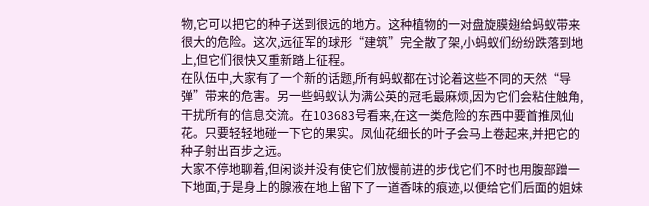物,它可以把它的种子送到很远的地方。这种植物的一对盘旋膜翅给蚂蚁带来很大的危险。这次,远征军的球形“建筑”完全散了架,小蚂蚁们纷纷跌落到地上,但它们很快又重新踏上征程。
在队伍中,大家有了一个新的话题,所有蚂蚁都在讨论着这些不同的天然“导弹”带来的危害。另一些蚂蚁认为满公英的冠毛最麻烦,因为它们会粘住触角,干扰所有的信息交流。在103683号看来,在这一类危险的东西中要首推凤仙花。只要轻轻地碰一下它的果实。凤仙花细长的叶子会马上卷起来,并把它的种子射出百步之远。
大家不停地聊着,但闲谈并没有使它们放慢前进的步伐它们不时也用腹部蹭一下地面,于是身上的腺液在地上留下了一道香味的痕迹,以便给它们后面的姐妹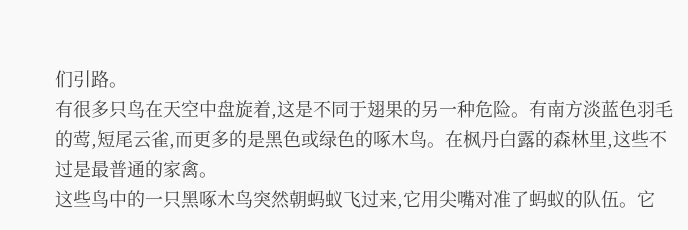们引路。
有很多只鸟在天空中盘旋着,这是不同于翅果的另一种危险。有南方淡蓝色羽毛的莺,短尾云雀,而更多的是黑色或绿色的啄木鸟。在枫丹白露的森林里,这些不过是最普通的家禽。
这些鸟中的一只黑啄木鸟突然朝蚂蚁飞过来,它用尖嘴对准了蚂蚁的队伍。它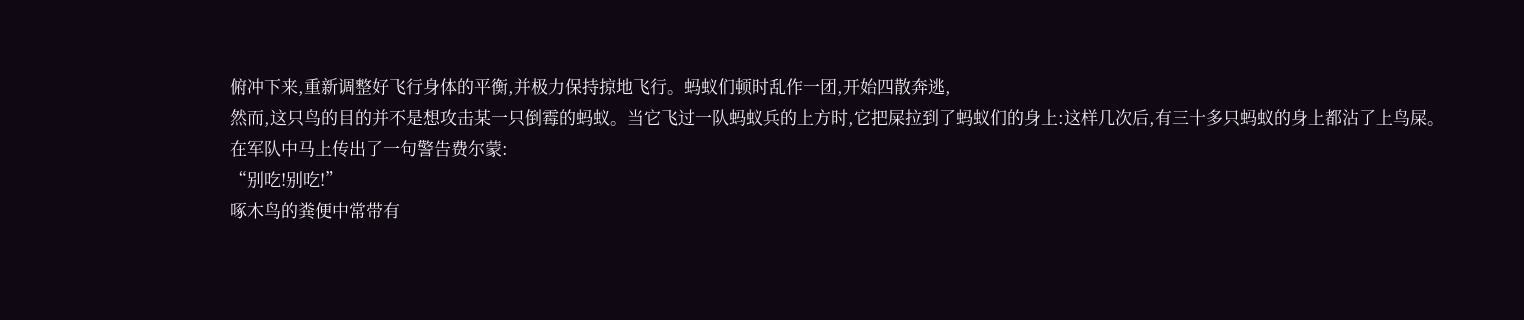俯冲下来,重新调整好飞行身体的平衡,并极力保持掠地飞行。蚂蚁们顿时乱作一团,开始四散奔逃,
然而,这只鸟的目的并不是想攻击某一只倒霉的蚂蚁。当它飞过一队蚂蚁兵的上方时,它把屎拉到了蚂蚁们的身上:这样几次后,有三十多只蚂蚁的身上都沾了上鸟屎。
在军队中马上传出了一句警告费尔蒙:
“别吃!别吃!”
啄木鸟的粪便中常带有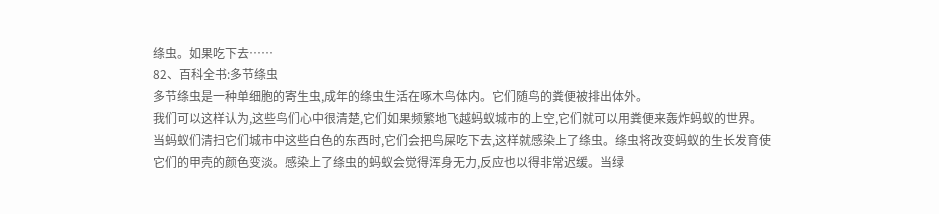绦虫。如果吃下去……
82、百科全书:多节绦虫
多节绦虫是一种单细胞的寄生虫,成年的绦虫生活在啄木鸟体内。它们随鸟的粪便被排出体外。
我们可以这样认为,这些鸟们心中很清楚,它们如果频繁地飞越蚂蚁城市的上空,它们就可以用粪便来轰炸蚂蚁的世界。
当蚂蚁们清扫它们城市中这些白色的东西时,它们会把鸟屎吃下去,这样就感染上了绦虫。绦虫将改变蚂蚁的生长发育使它们的甲壳的颜色变淡。感染上了绦虫的蚂蚁会觉得浑身无力,反应也以得非常迟缓。当绿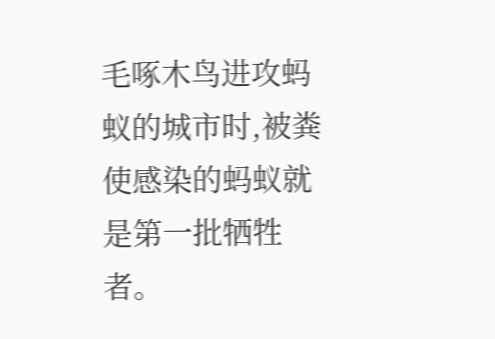毛啄木鸟进攻蚂蚁的城市时,被粪使感染的蚂蚁就是第一批牺牲者。